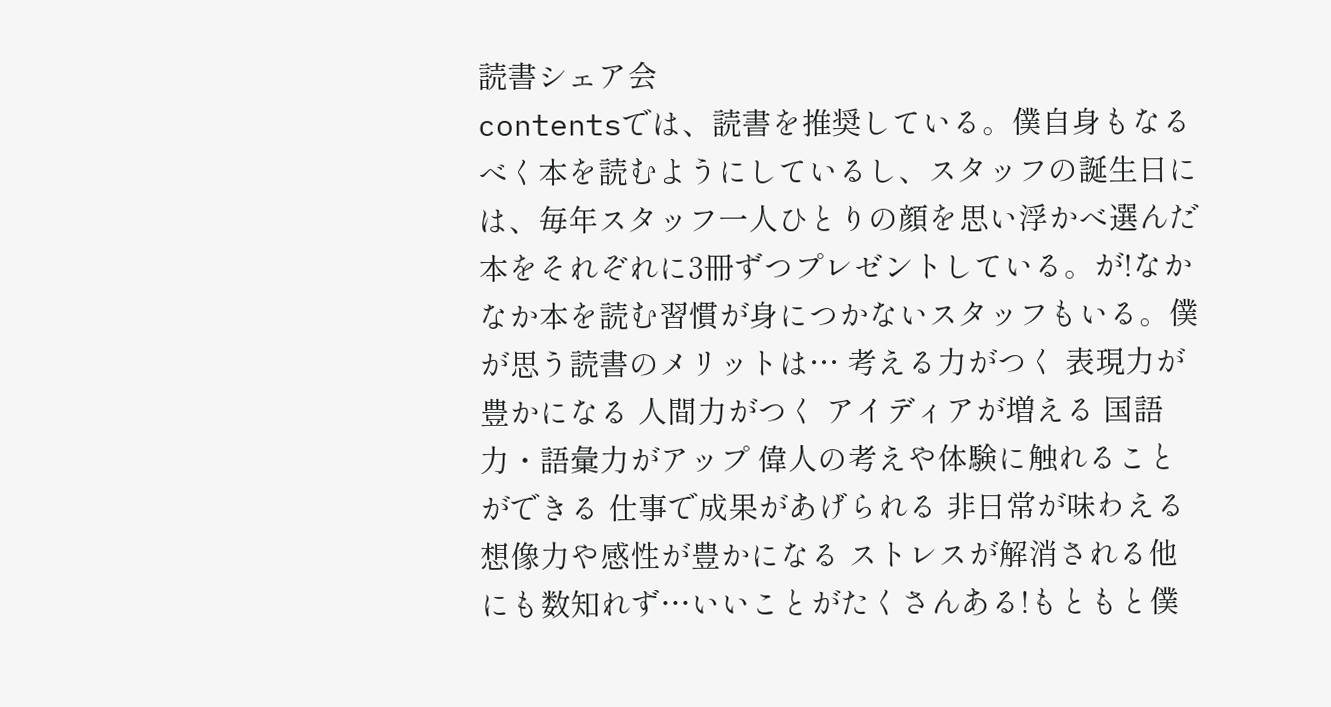読書シェア会
contentsでは、読書を推奨している。僕自身もなるべく本を読むようにしているし、スタッフの誕生日には、毎年スタッフ一人ひとりの顔を思い浮かべ選んだ本をそれぞれに3冊ずつプレゼントしている。が!なかなか本を読む習慣が身につかないスタッフもいる。僕が思う読書のメリットは… 考える力がつく 表現力が豊かになる 人間力がつく アイディアが増える 国語力・語彙力がアップ 偉人の考えや体験に触れることができる 仕事で成果があげられる 非日常が味わえる 想像力や感性が豊かになる ストレスが解消される他にも数知れず…いいことがたくさんある!もともと僕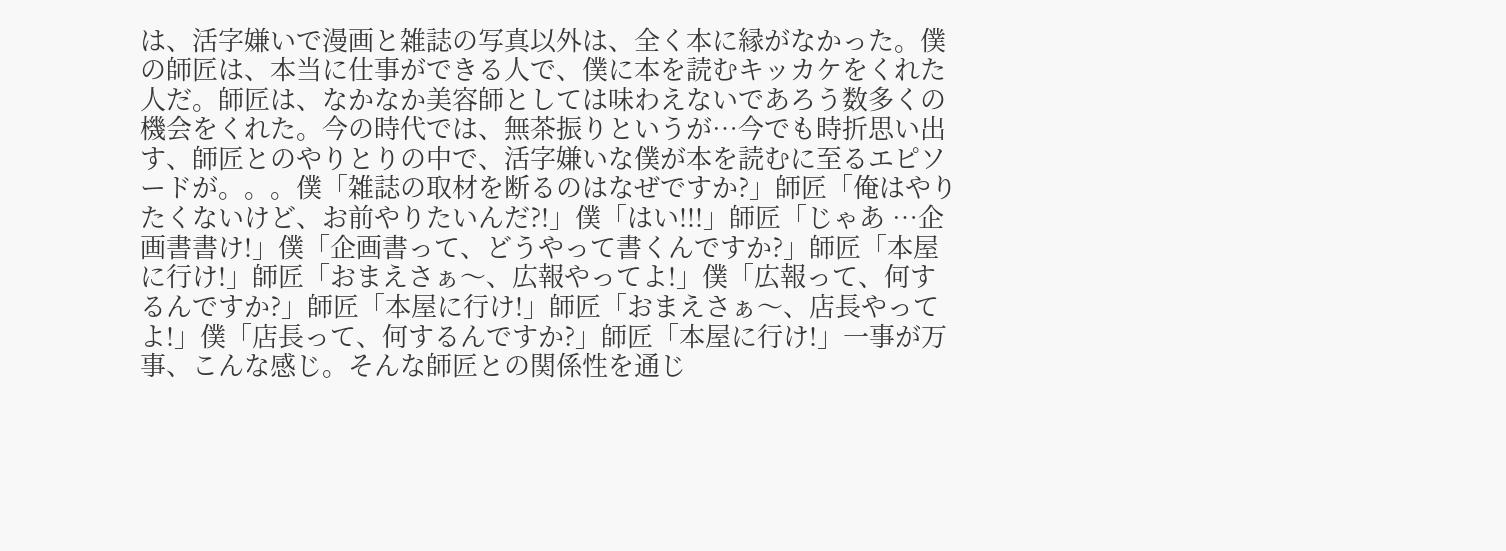は、活字嫌いで漫画と雑誌の写真以外は、全く本に縁がなかった。僕の師匠は、本当に仕事ができる人で、僕に本を読むキッカケをくれた人だ。師匠は、なかなか美容師としては味わえないであろう数多くの機会をくれた。今の時代では、無茶振りというが…今でも時折思い出す、師匠とのやりとりの中で、活字嫌いな僕が本を読むに至るエピソードが。。。僕「雑誌の取材を断るのはなぜですか?」師匠「俺はやりたくないけど、お前やりたいんだ?!」僕「はい!!!」師匠「じゃあ …企画書書け!」僕「企画書って、どうやって書くんですか?」師匠「本屋に行け!」師匠「おまえさぁ〜、広報やってよ!」僕「広報って、何するんですか?」師匠「本屋に行け!」師匠「おまえさぁ〜、店長やってよ!」僕「店長って、何するんですか?」師匠「本屋に行け!」一事が万事、こんな感じ。そんな師匠との関係性を通じ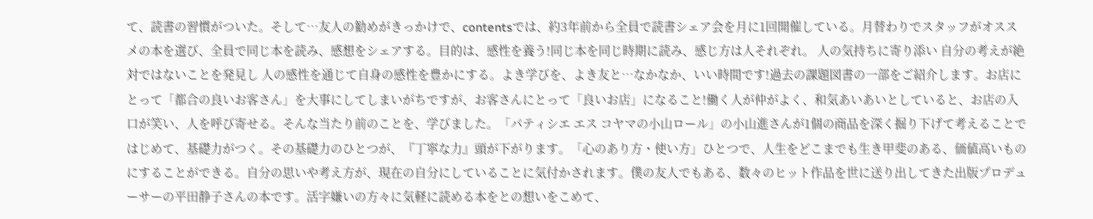て、読書の習慣がついた。そして…友人の勧めがきっかけで、contentsでは、約3年前から全員で読書シェア会を月に1回開催している。月替わりでスタッフがオススメの本を選び、全員で同じ本を読み、感想をシェアする。目的は、感性を養う!同じ本を同じ時期に読み、感じ方は人それぞれ。 人の気持ちに寄り添い 自分の考えが絶対ではないことを発見し 人の感性を通じて自身の感性を豊かにする。よき学びを、よき友と…なかなか、いい時間です!過去の課題図書の一部をご紹介します。お店にとって「都合の良いお客さん」を大事にしてしまいがちですが、お客さんにとって「良いお店」になること!働く人が仲がよく、和気あいあいとしていると、お店の入口が笑い、人を呼び寄せる。そんな当たり前のことを、学びました。「パティシエ エス コヤマの小山ロール」の小山進さんが1個の商品を深く掘り下げて考えることではじめて、基礎力がつく。その基礎力のひとつが、『丁寧な力』頭が下がります。「心のあり方・使い方」ひとつで、人生をどこまでも生き甲斐のある、価値高いものにすることができる。自分の思いや考え方が、現在の自分にしていることに気付かされます。僕の友人でもある、数々のヒット作品を世に送り出してきた出版プロデューサーの平田静子さんの本です。活字嫌いの方々に気軽に読める本をとの想いをこめて、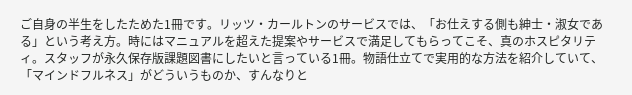ご自身の半生をしたためた1冊です。リッツ・カールトンのサービスでは、「お仕えする側も紳士・淑女である」という考え方。時にはマニュアルを超えた提案やサービスで満足してもらってこそ、真のホスピタリティ。スタッフが永久保存版課題図書にしたいと言っている1冊。物語仕立てで実用的な方法を紹介していて、「マインドフルネス」がどういうものか、すんなりと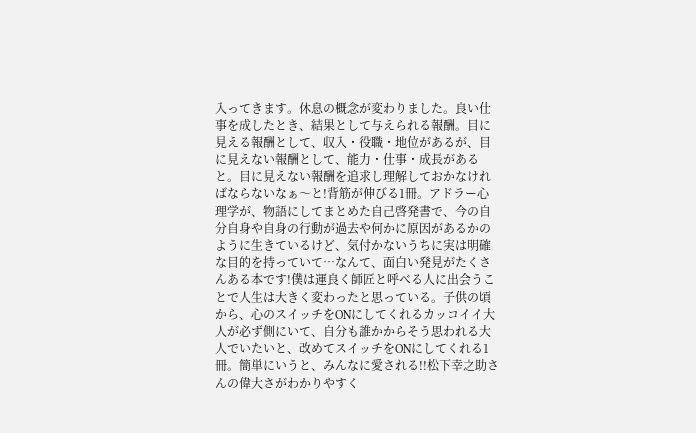入ってきます。休息の概念が変わりました。良い仕事を成したとき、結果として与えられる報酬。目に見える報酬として、収入・役職・地位があるが、目に見えない報酬として、能力・仕事・成長があると。目に見えない報酬を追求し理解しておかなければならないなぁ〜と!背筋が伸びる1冊。アドラー心理学が、物語にしてまとめた自己啓発書で、今の自分自身や自身の行動が過去や何かに原因があるかのように生きているけど、気付かないうちに実は明確な目的を持っていて…なんて、面白い発見がたくさんある本です!僕は運良く師匠と呼べる人に出会うことで人生は大きく変わったと思っている。子供の頃から、心のスイッチをONにしてくれるカッコイイ大人が必ず側にいて、自分も誰かからそう思われる大人でいたいと、改めてスイッチをONにしてくれる1冊。簡単にいうと、みんなに愛される!!松下幸之助さんの偉大さがわかりやすく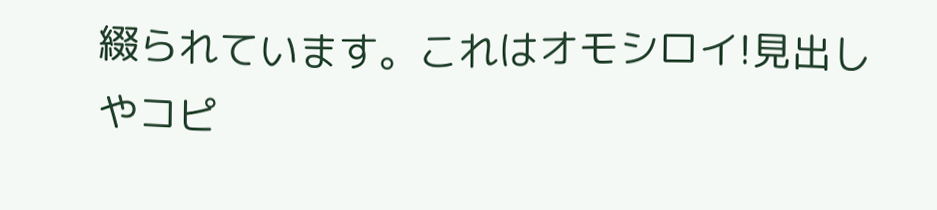綴られています。これはオモシロイ!見出しやコピ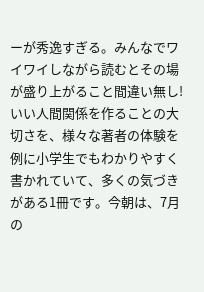ーが秀逸すぎる。みんなでワイワイしながら読むとその場が盛り上がること間違い無し!いい人間関係を作ることの大切さを、様々な著者の体験を例に小学生でもわかりやすく書かれていて、多くの気づきがある1冊です。今朝は、7月の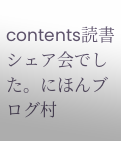contents読書シェア会でした。にほんブログ村